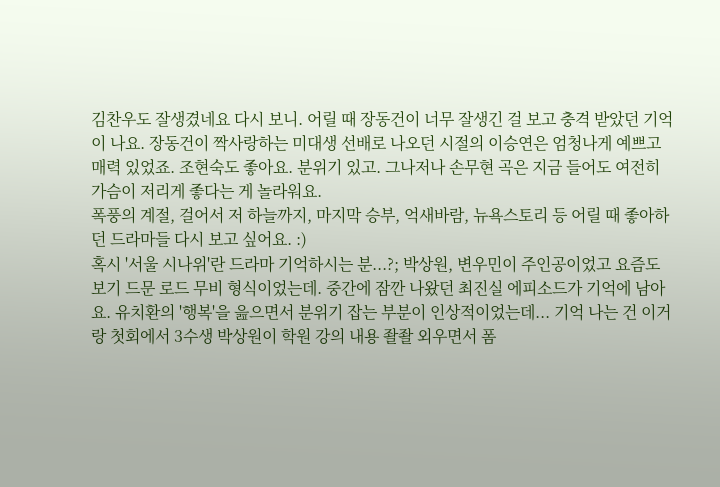김찬우도 잘생겼네요 다시 보니. 어릴 때 장동건이 너무 잘생긴 걸 보고 충격 받았던 기억이 나요. 장동건이 짝사랑하는 미대생 선배로 나오던 시절의 이승연은 엄청나게 예쁘고 매력 있었죠. 조현숙도 좋아요. 분위기 있고. 그나저나 손무현 곡은 지금 들어도 여전히 가슴이 저리게 좋다는 게 놀라워요.
폭풍의 계절, 걸어서 저 하늘까지, 마지막 승부, 억새바람, 뉴욕스토리 등 어릴 때 좋아하던 드라마들 다시 보고 싶어요. :)
혹시 '서울 시나위'란 드라마 기억하시는 분...?; 박상원, 변우민이 주인공이었고 요즘도 보기 드문 로드 무비 형식이었는데. 중간에 잠깐 나왔던 최진실 에피소드가 기억에 남아요. 유치환의 '행복'을 읊으면서 분위기 잡는 부분이 인상적이었는데... 기억 나는 건 이거랑 첫회에서 3수생 박상원이 학원 강의 내용 좔좔 외우면서 폼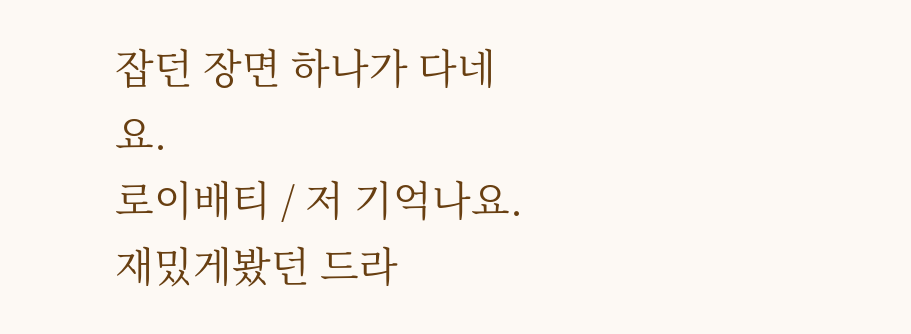잡던 장면 하나가 다네요.
로이배티 / 저 기억나요. 재밌게봤던 드라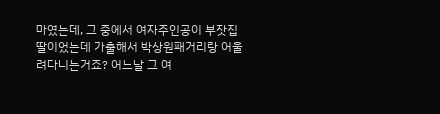마였는데, 그 중에서 여자주인공이 부잣집딸이었는데 가출해서 박상원패거리랑 어울려다니는거죠? 어느날 그 여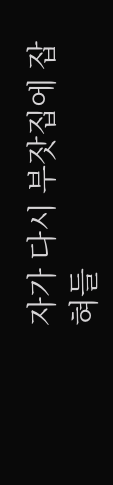자가 다시 부잣집에 잡혀들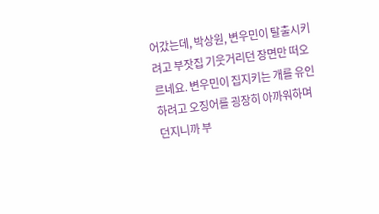어갔는데, 박상원, 변우민이 탈출시키려고 부잣집 기웃거리던 장면만 떠오르네요. 변우민이 집지키는 개를 유인하려고 오징어를 굉장히 아까워하며 던지니까 부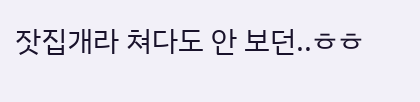잣집개라 쳐다도 안 보던..ㅎㅎ